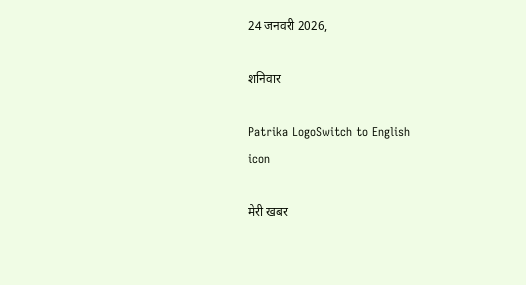24 जनवरी 2026,

शनिवार

Patrika LogoSwitch to English
icon

मेरी खबर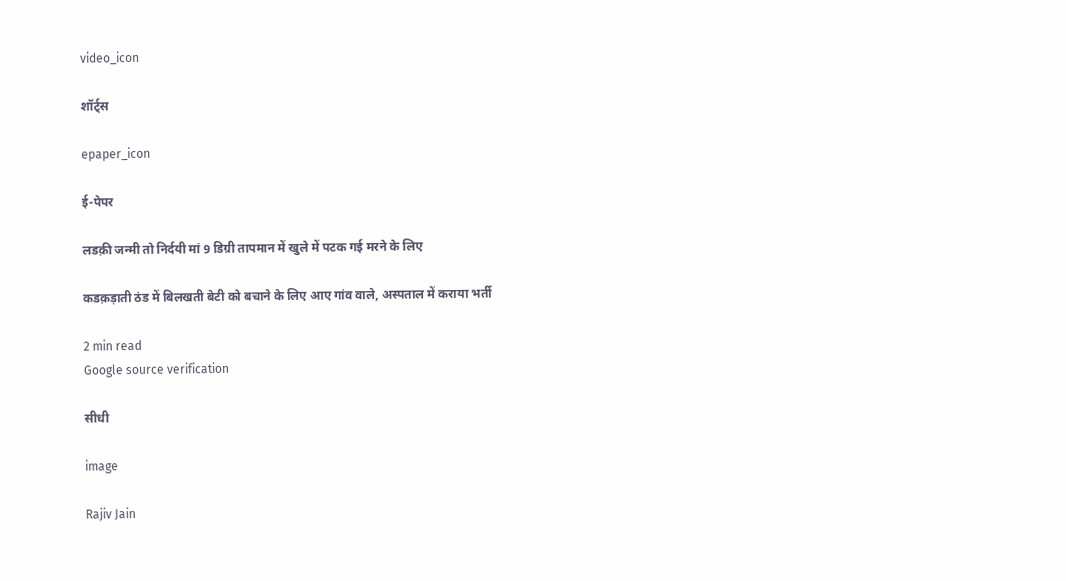video_icon

शॉर्ट्स

epaper_icon

ई-पेपर

लडक़ी जन्मी तो निर्दयी मां 9 डिग्री तापमान में खुले में पटक गई मरने के लिए

कडक़ड़ाती ठंड में बिलखती बेटी को बचाने के लिए आए गांव वाले, अस्पताल में कराया भर्ती

2 min read
Google source verification

सीधी

image

Rajiv Jain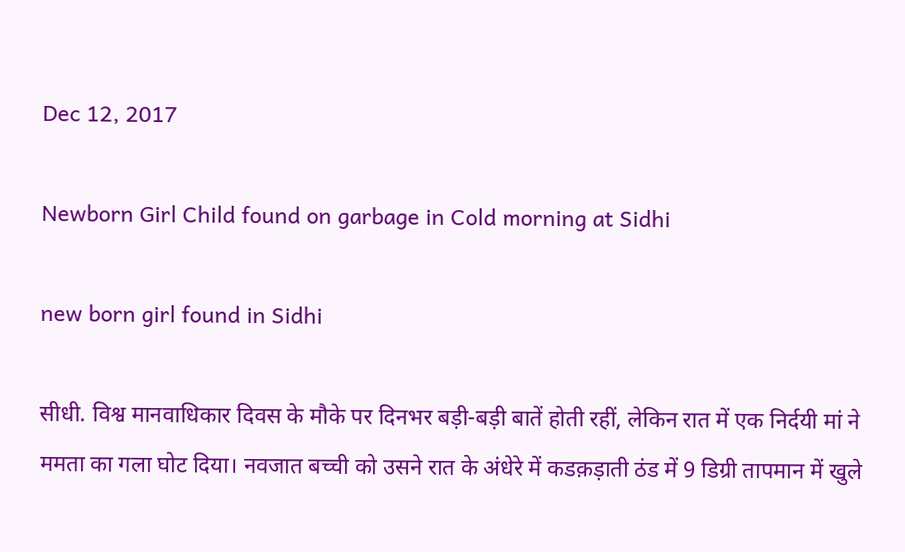Dec 12, 2017

Newborn Girl Child found on garbage in Cold morning at Sidhi

new born girl found in Sidhi

सीधी. विश्व मानवाधिकार दिवस के मौके पर दिनभर बड़ी-बड़ी बातें होती रहीं, लेकिन रात में एक निर्दयी मां ने ममता का गला घोट दिया। नवजात बच्ची को उसने रात के अंधेरे में कडक़ड़ाती ठंड में 9 डिग्री तापमान में खुले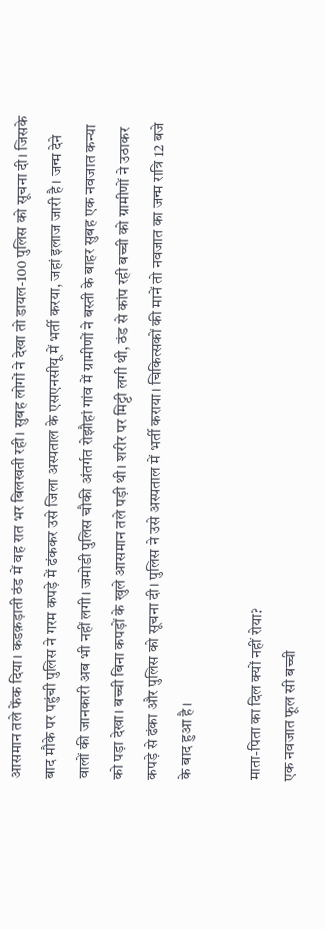आसमान तले फेंक दिया। कडक़ड़ाती ठंड में वह रात भर बिलखती रही। सुबह लोगों ने देखा तो डायल-100 पुलिस को सूचना दी। जिसके बाद मौके पर पहुंची पुलिस ने गरम कपड़े में ढंककर उसे जिला अस्पताल के एसएनसीयू में भर्ती करया, जहां इलाज जारी है। जन्म देने वालों की जानकारी अब भी नहीं लगी। जमोडी पुलिस चौकी अंतर्गत रोझौहां गांव में ग्रामीणों ने बस्ती के बाहर सुबह एक नवजात कन्या को पड़ा देखा। बच्ची बिना कपड़ों के खुले आसमान तले पड़ी थी। शरीर पर मिट्टी लगी थी, ठंड से कांप रही बच्ची को ग्रामीणों ने उठाकर कपड़े से ढंका और पुलिस को सूचना दी। पुलिस ने उसे अस्पताल में भर्ती कराया। चिकित्सकों की मानें तो नवजात का जन्म रात्रि 12 बजे के बाद हुआ है।

माता-पिता का दिल क्यों नहीं रोया?
एक नवजात फूल सी बच्ची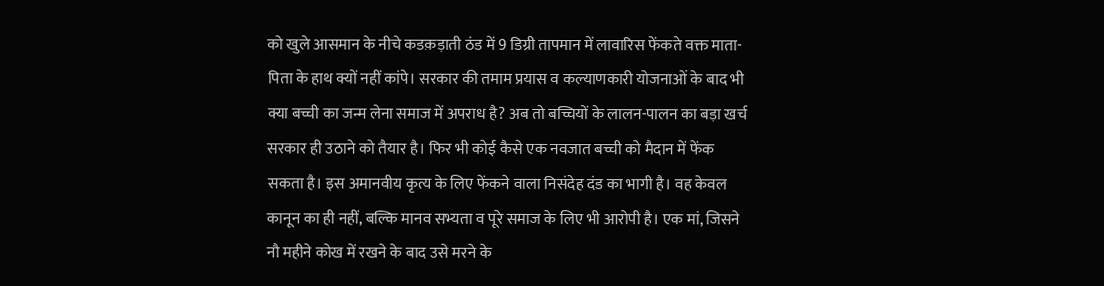को खुले आसमान के नीचे कडक़ड़ाती ठंड में 9 डिग्री तापमान में लावारिस फेंकते वक्त माता-पिता के हाथ क्यों नहीं कांपे। सरकार की तमाम प्रयास व कल्याणकारी योजनाओं के बाद भी क्या बच्ची का जन्म लेना समाज में अपराध है? अब तो बच्चियों के लालन-पालन का बड़ा खर्च सरकार ही उठाने को तैयार है। फिर भी कोई कैसे एक नवजात बच्ची को मैदान में फेंक सकता है। इस अमानवीय कृत्य के लिए फेंकने वाला निसंदेह दंड का भागी है। वह केवल कानून का ही नहीं, बल्कि मानव सभ्यता व पूरे समाज के लिए भी आरोपी है। एक मां, जिसने नौ महीने कोख में रखने के बाद उसे मरने के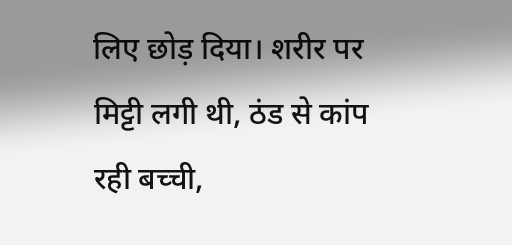लिए छोड़ दिया। शरीर पर मिट्टी लगी थी, ठंड से कांप रही बच्ची,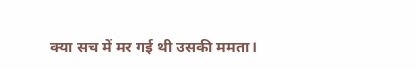क्या सच में मर गई थी उसकी ममता।